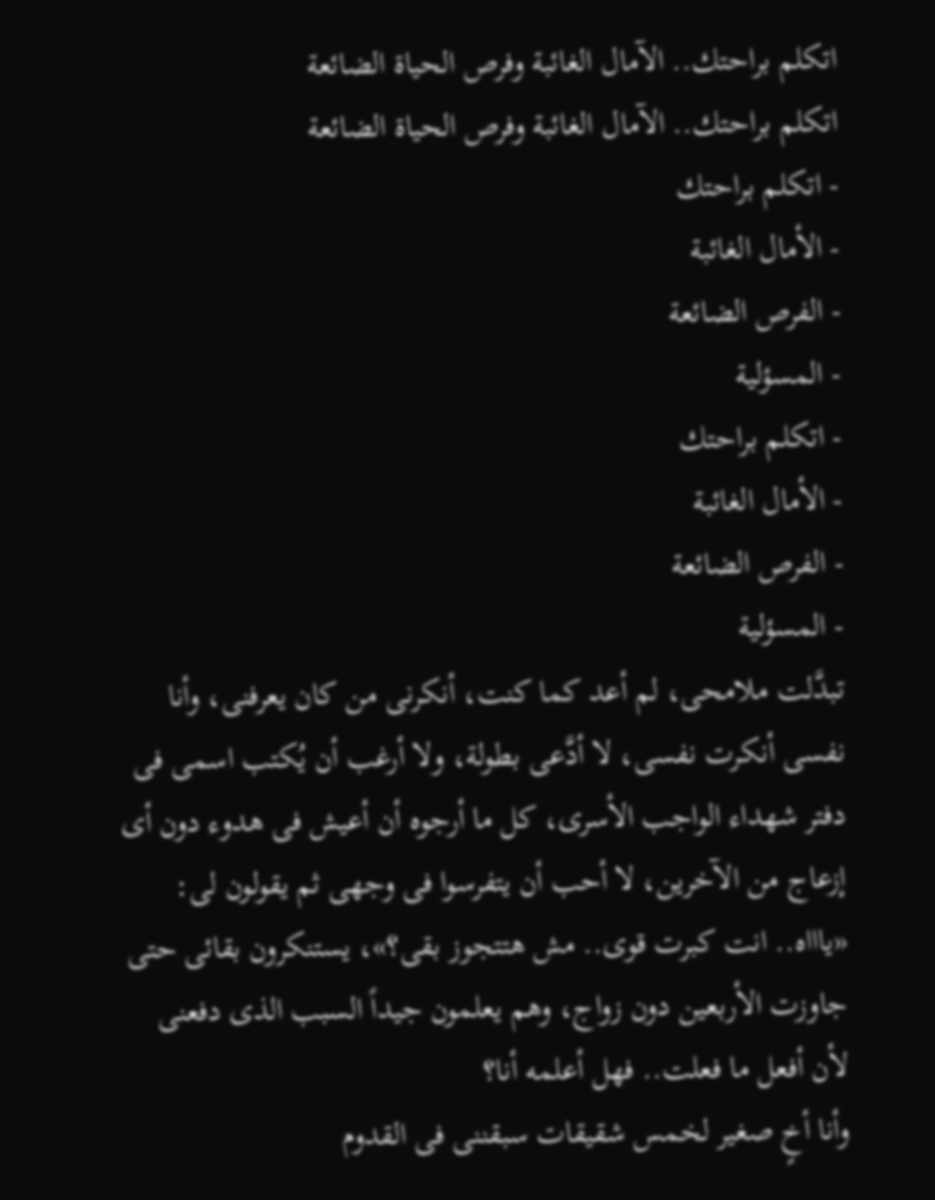اتكلم براحتك.. الآمال الغائبة وفرص الحياة الضائعة
اتكلم براحتك.. الآمال الغائبة وفرص الحياة الضائعة
- اتكلم براحتك
- الأمال الغائبة
- الفرص الضائعة
- المسؤلية
- اتكلم براحتك
- الأمال الغائبة
- الفرص الضائعة
- المسؤلية
تبدَّلت ملامحى، لم أعد كما كنت، أنكرنى من كان يعرفنى، وأنا نفسى أنكرت نفسى، لا أدَّعى بطولة، ولا أرغب أن يُكتب اسمى فى دفتر شهداء الواجب الأسرى، كل ما أرجوه أن أعيش فى هدوء دون أى إزعاج من الآخرين، لا أحب أن يتفرسوا فى وجهى ثم يقولون لى: «ياااه.. انت كبرت قوى.. مش هتتجوز بقى؟»، يستنكرون بقائى حتى جاوزت الأربعين دون زواج، وهم يعلمون جيداً السبب الذى دفعنى لأن أفعل ما فعلت.. فهل أعلمه أنا؟
وأنا أخٍ صغير لخمس شقيقات سبقننى فى القدوم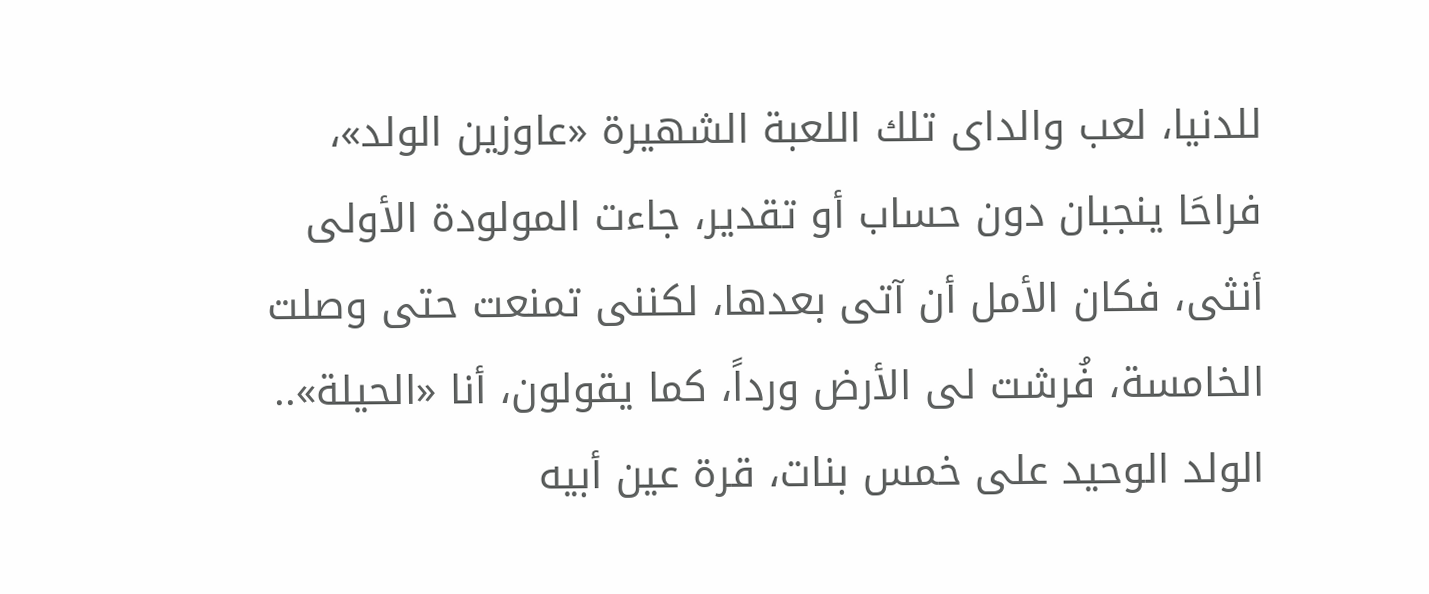للدنيا، لعب والداى تلك اللعبة الشهيرة «عاوزين الولد»، فراحَا ينجبان دون حساب أو تقدير، جاءت المولودة الأولى أنثى، فكان الأمل أن آتى بعدها، لكننى تمنعت حتى وصلت الخامسة، فُرشت لى الأرض ورداً، كما يقولون، أنا «الحيلة».. الولد الوحيد على خمس بنات، قرة عين أبيه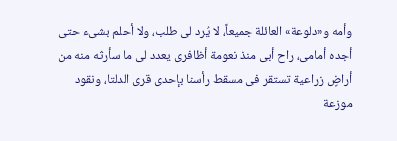وأمه و«دلوعة» العائلة جميعاً، لا يُرد لى طلب، ولا أحلم بشىء حتى أجده أمامى، راح أبى منذ نعومة أظافرى يعدد لى ما سأرثه منه من أراضٍ زراعية تستقر فى مسقط رأسنا بإحدى قرى الدلتا، ونقود موزعة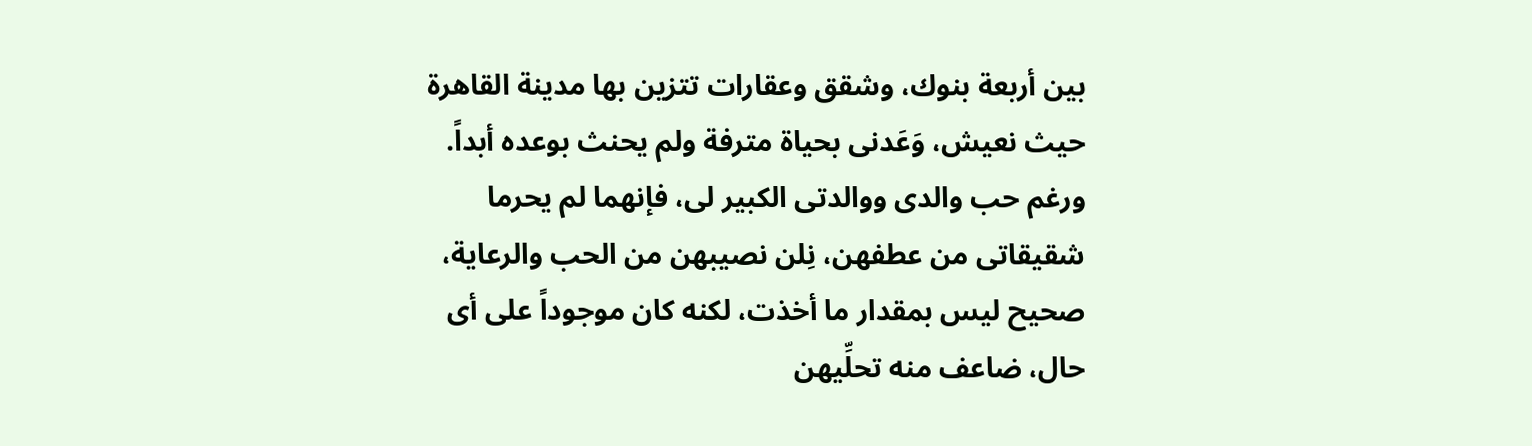بين أربعة بنوك، وشقق وعقارات تتزين بها مدينة القاهرة حيث نعيش، وَعَدنى بحياة مترفة ولم يحنث بوعده أبداً.
ورغم حب والدى ووالدتى الكبير لى، فإنهما لم يحرما شقيقاتى من عطفهن، نِلن نصيبهن من الحب والرعاية، صحيح ليس بمقدار ما أخذت، لكنه كان موجوداً على أى حال، ضاعف منه تحلِّيهن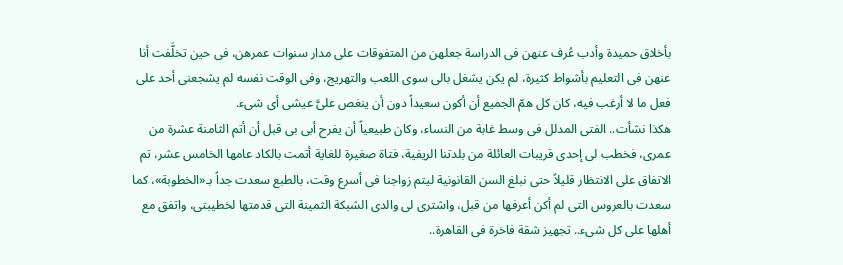بأخلاق حميدة وأدب عُرف عنهن فى الدراسة جعلهن من المتفوقات على مدار سنوات عمرهن، فى حين تخلَّفت أنا عنهن فى التعليم بأشواط كثيرة، لم يكن يشغل بالى سوى اللعب والتهريج، وفى الوقت نفسه لم يشجعنى أحد على فعل ما لا أرغب فيه، كان كل همّ الجميع أن أكون سعيداً دون أن ينغص علىَّ عيشى أى شىء.
هكذا نشأت.. الفتى المدلل فى وسط غابة من النساء، وكان طبيعياً أن يفرح أبى بى قبل أن أتم الثامنة عشرة من عمرى، فخطب لى إحدى قريبات العائلة من بلدتنا الريفية، فتاة صغيرة للغاية أتمت بالكاد عامها الخامس عشر، تم الاتفاق على الانتظار قليلاً حتى نبلغ السن القانونية ليتم زواجنا فى أسرع وقت، بالطبع سعدت جداً بـ«الخطوبة»، كما سعدت بالعروس التى لم أكن أعرفها من قبل، واشترى لى والدى الشبكة الثمينة التى قدمتها لخطيبتى، واتفق مع أهلها على كل شىء.. تجهيز شقة فاخرة فى القاهرة..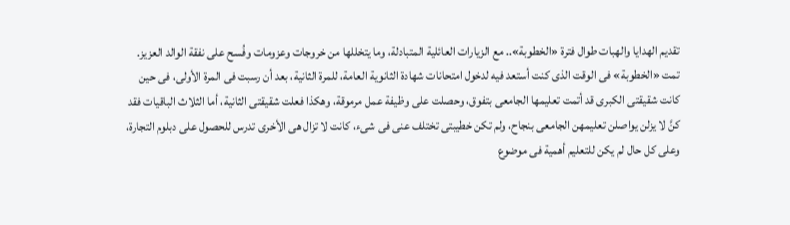تقديم الهدايا والهبات طوال فترة «الخطوبة».. مع الزيارات العائلية المتبادلة، وما يتخللها من خروجات وعزومات وفُسح على نفقة الوالد العزيز.
تمت «الخطوبة» فى الوقت الذى كنت أستعد فيه لدخول امتحانات شهادة الثانوية العامة، للمرة الثانية، بعد أن رسبت فى المرة الأولى، فى حين كانت شقيقتى الكبرى قد أتمت تعليمها الجامعى بتفوق، وحصلت على وظيفة عمل مرموقة، وهكذا فعلت شقيقتى الثانية، أما الثلاث الباقيات فقد كنَّ لا يزلن يواصلن تعليمهن الجامعى بنجاح، ولم تكن خطيبتى تختلف عنى فى شىء، كانت لا تزال هى الأخرى تدرس للحصول على دبلوم التجارة، وعلى كل حال لم يكن للتعليم أهمية فى موضوع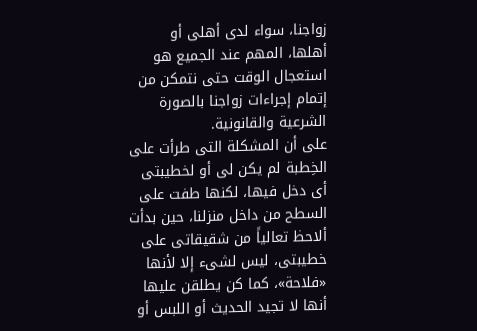زواجنا، سواء لدى أهلى أو أهلها، المهم عند الجميع هو استعجال الوقت حتى نتمكن من إتمام إجراءات زواجنا بالصورة الشرعية والقانونية.
على أن المشكلة التى طرأت على الخِطبة لم يكن لى أو لخطيبتى أى دخل فيها، لكنها طفت على السطح من داخل منزلنا، حين بدأت ألاحظ تعالياً من شقيقاتى على خطيبتى، ليس لشىء إلا لأنها «فلاحة»، كما كن يطلقن عليها أنها لا تجيد الحديث أو اللبس أو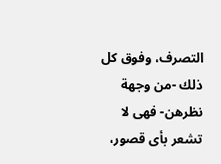التصرف، وفوق كل ذلك -من وجهة نظرهن- فهى لا تشعر بأى قصور،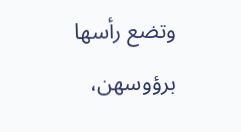وتضع رأسها برؤوسهن،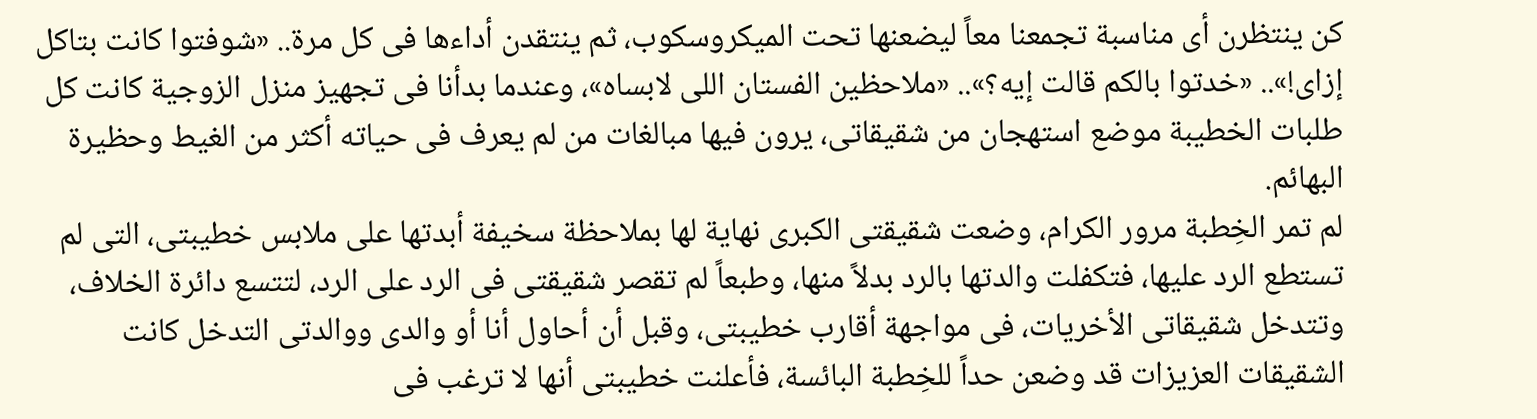كن ينتظرن أى مناسبة تجمعنا معاً ليضعنها تحت الميكروسكوب، ثم ينتقدن أداءها فى كل مرة.. «شوفتوا كانت بتاكل إزاى!».. «خدتوا بالكم قالت إيه؟».. «ملاحظين الفستان اللى لابساه»، وعندما بدأنا فى تجهيز منزل الزوجية كانت كل طلبات الخطيبة موضع استهجان من شقيقاتى، يرون فيها مبالغات من لم يعرف فى حياته أكثر من الغيط وحظيرة البهائم.
لم تمر الخِطبة مرور الكرام، وضعت شقيقتى الكبرى نهاية لها بملاحظة سخيفة أبدتها على ملابس خطيبتى، التى لم تستطع الرد عليها، فتكفلت والدتها بالرد بدلاً منها، وطبعاً لم تقصر شقيقتى فى الرد على الرد، لتتسع دائرة الخلاف، وتتدخل شقيقاتى الأخريات، فى مواجهة أقارب خطيبتى، وقبل أن أحاول أنا أو والدى ووالدتى التدخل كانت الشقيقات العزيزات قد وضعن حداً للخِطبة البائسة، فأعلنت خطيبتى أنها لا ترغب فى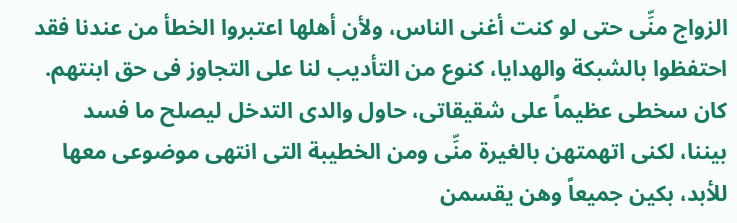الزواج منِّى حتى لو كنت أغنى الناس، ولأن أهلها اعتبروا الخطأ من عندنا فقد احتفظوا بالشبكة والهدايا، كنوع من التأديب لنا على التجاوز فى حق ابنتهم.
كان سخطى عظيماً على شقيقاتى، حاول والدى التدخل ليصلح ما فسد بيننا، لكنى اتهمتهن بالغيرة منِّى ومن الخطيبة التى انتهى موضوعى معها للأبد، بكين جميعاً وهن يقسمن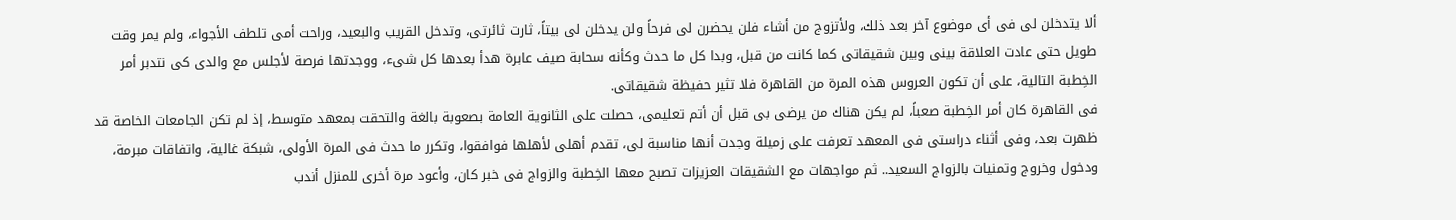ألا يتدخلن لى فى أى موضوع آخر بعد ذلك، ولأتزوج من أشاء فلن يحضرن لى فرحاً ولن يدخلن لى بيتاً، ثارت ثائرتى، وتدخل القريب والبعيد، وراحت أمى تلطف الأجواء، ولم يمر وقت طويل حتى عادت العلاقة بينى وبين شقيقاتى كما كانت من قبل، وبدا كل ما حدث وكأنه سحابة صيف عابرة هدأ بعدها كل شىء، ووجدتها فرصة لأجلس مع والدى كى نتدبر أمر الخِطبة التالية، على أن تكون العروس هذه المرة من القاهرة فلا تثير حفيظة شقيقاتى.
فى القاهرة كان أمر الخِطبة صعباً، لم يكن هناك من يرضى بى قبل أن أتم تعليمى، حصلت على الثانوية العامة بصعوبة بالغة والتحقت بمعهد متوسط، إذ لم تكن الجامعات الخاصة قد ظهرت بعد، وفى أثناء دراستى فى المعهد تعرفت على زميلة وجدت أنها مناسبة لى، تقدم أهلى لأهلها فوافقوا، وتكرر ما حدث فى المرة الأولى، شبكة غالية، واتفاقات مبرمة، ودخول وخروج وتمنيات بالزواج السعيد.. ثم مواجهات مع الشقيقات العزيزات تصبح معها الخِطبة والزواج فى خبر كان، وأعود مرة أخرى للمنزل أندب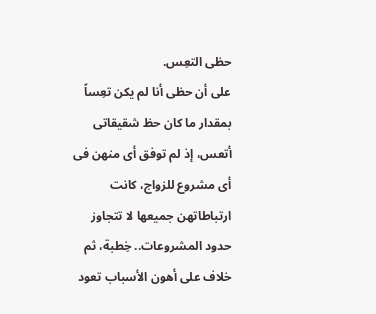حظى التعِس.
على أن حظى أنا لم يكن تعِساً بمقدار ما كان حظ شقيقاتى أتعس، إذ لم توفق أى منهن فى أى مشروع للزواج، كانت ارتباطاتهن جميعها لا تتجاوز حدود المشروعات.. خِطبة، ثم خلاف على أهون الأسباب تعود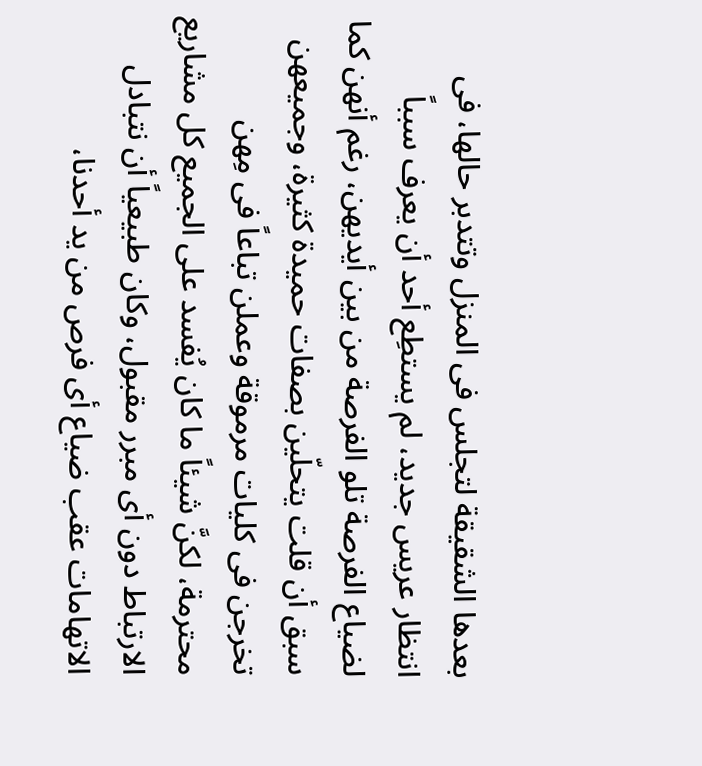بعدها الشقيقة لتجلس فى المنزل وتتدبر حالها، فى انتظار عريس جديد، لم يستطِع أحد أن يعرف سبباً لضياع الفرصة تلو الفرصة من بين أيديهن، رغم أنهن كما سبق أن قلت يتحلّين بصفات حميدة كثيرة، وجميعهن تخرجن فى كليات مرموقة وعملن تباعاً فى مِهن محترمة، لكنَّ شيئاً ما كان يُفسد على الجميع كل مشاريع الارتباط دون أى مبرر مقبول، وكان طبيعياً أن نتبادل الاتهامات عقب ضياع أى فرص من يد أحدنا،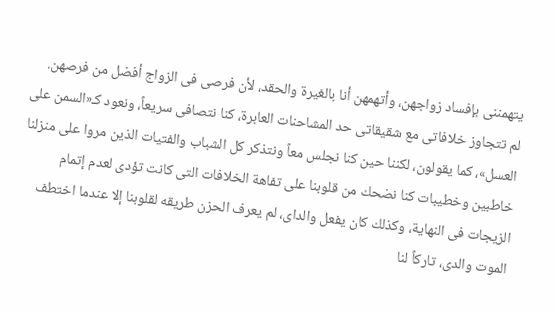يتهمننى بإفساد زواجهن، وأتهمهن أنا بالغيرة والحقد، لأن فرصى فى الزواج أفضل من فرصهن.
لم تتجاوز خلافاتى مع شقيقاتى حد المشاحنات العابرة، كنا نتصافى سريعاً، ونعود كـ«السمن على العسل»، كما يقولون، لكننا حين كنا نجلس معاً ونتذكر كل الشباب والفتيات الذين مروا على منزلنا خاطبين وخطيبات كنا نضحك من قلوبنا على تفاهة الخلافات التى كانت تؤدى لعدم إتمام الزيجات فى النهاية، وكذلك كان يفعل والداى، لم يعرف الحزن طريقه لقلوبنا إلا عندما اختطف الموت والدى، تاركاً لنا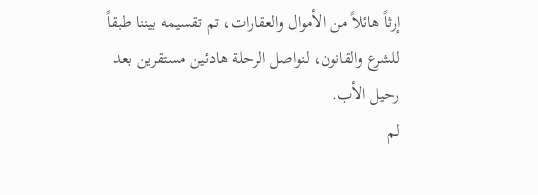إرثاً هائلاً من الأموال والعقارات، تم تقسيمه بيننا طبقاً للشرع والقانون، لنواصل الرحلة هادئين مستقرين بعد رحيل الأب.
لم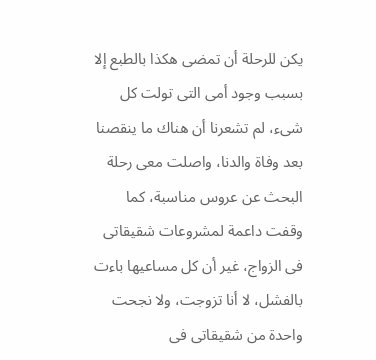يكن للرحلة أن تمضى هكذا بالطبع إلا بسبب وجود أمى التى تولت كل شىء، لم تشعرنا أن هناك ما ينقصنا بعد وفاة والدنا، واصلت معى رحلة البحث عن عروس مناسبة، كما وقفت داعمة لمشروعات شقيقاتى فى الزواج، غير أن كل مساعيها باءت بالفشل، لا أنا تزوجت، ولا نجحت واحدة من شقيقاتى فى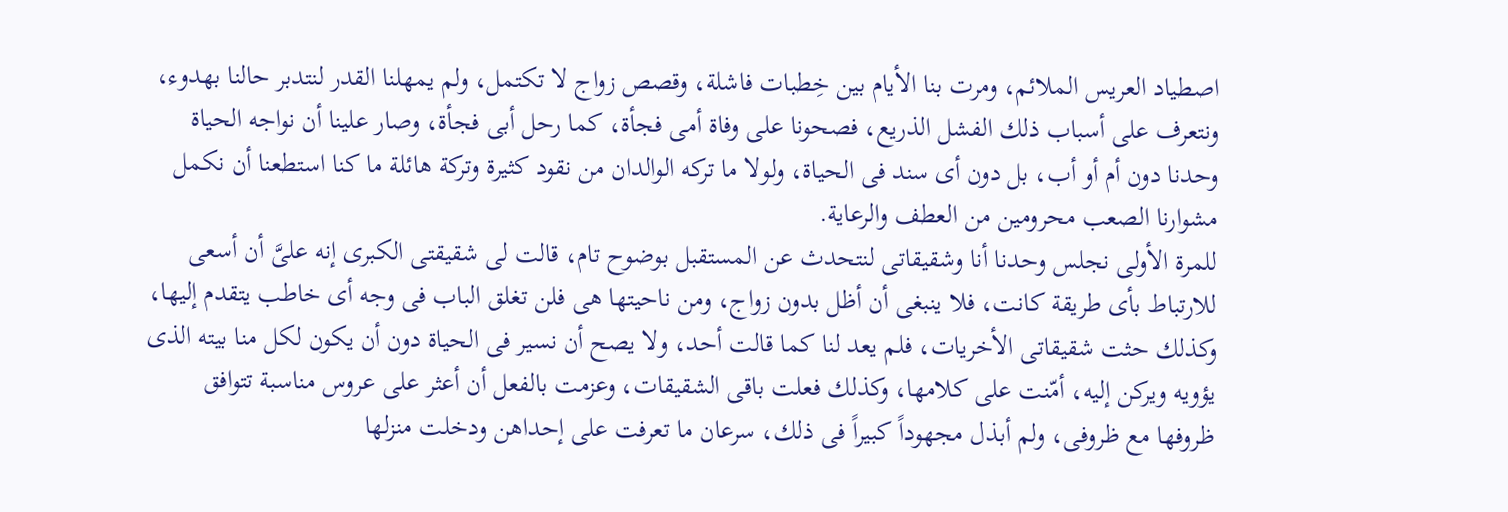اصطياد العريس الملائم، ومرت بنا الأيام بين خِطبات فاشلة، وقصص زواج لا تكتمل، ولم يمهلنا القدر لنتدبر حالنا بهدوء، ونتعرف على أسباب ذلك الفشل الذريع، فصحونا على وفاة أمى فجأة، كما رحل أبى فجأة، وصار علينا أن نواجه الحياة وحدنا دون أم أو أب، بل دون أى سند فى الحياة، ولولا ما تركه الوالدان من نقود كثيرة وتركة هائلة ما كنا استطعنا أن نكمل مشوارنا الصعب محرومين من العطف والرعاية.
للمرة الأولى نجلس وحدنا أنا وشقيقاتى لنتحدث عن المستقبل بوضوح تام، قالت لى شقيقتى الكبرى إنه علىَّ أن أسعى للارتباط بأى طريقة كانت، فلا ينبغى أن أظل بدون زواج، ومن ناحيتها هى فلن تغلق الباب فى وجه أى خاطب يتقدم إليها، وكذلك حثت شقيقاتى الأخريات، فلم يعد لنا كما قالت أحد، ولا يصح أن نسير فى الحياة دون أن يكون لكل منا بيته الذى يؤويه ويركن إليه، أمّنت على كلامها، وكذلك فعلت باقى الشقيقات، وعزمت بالفعل أن أعثر على عروس مناسبة تتوافق ظروفها مع ظروفى، ولم أبذل مجهوداً كبيراً فى ذلك، سرعان ما تعرفت على إحداهن ودخلت منزلها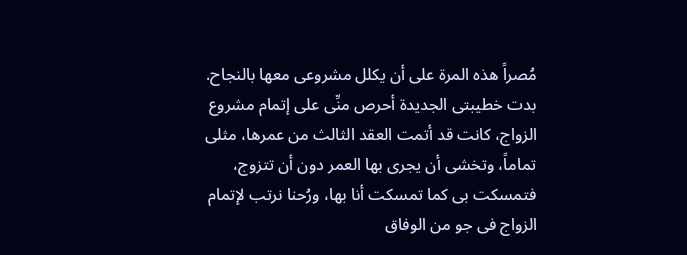مُصراً هذه المرة على أن يكلل مشروعى معها بالنجاح.
بدت خطيبتى الجديدة أحرص منِّى على إتمام مشروع الزواج، كانت قد أتمت العقد الثالث من عمرها، مثلى تماماً، وتخشى أن يجرى بها العمر دون أن تتزوج، فتمسكت بى كما تمسكت أنا بها، ورُحنا نرتب لإتمام الزواج فى جو من الوفاق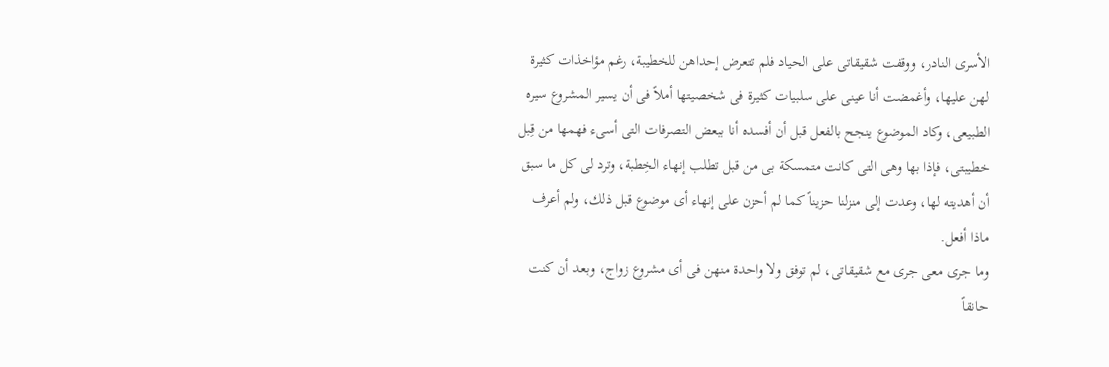الأسرى النادر، ووقفت شقيقاتى على الحياد فلم تتعرض إحداهن للخطيبة، رغم مؤاخذات كثيرة لهن عليها، وأغمضت أنا عينى على سلبيات كثيرة فى شخصيتها أملاً فى أن يسير المشروع سيره الطبيعى، وكاد الموضوع ينجح بالفعل قبل أن أفسده أنا ببعض التصرفات التى أسىء فهمها من قِبل خطيبتى، فإذا بها وهى التى كانت متمسكة بى من قبل تطلب إنهاء الخِطبة، وترد لى كل ما سبق أن أهديته لها، وعدت إلى منزلنا حزيناً كما لم أحزن على إنهاء أى موضوع قبل ذلك، ولم أعرف ماذا أفعل.
وما جرى معى جرى مع شقيقاتى، لم توفق ولا واحدة منهن فى أى مشروع زواج، وبعد أن كنت حانقاً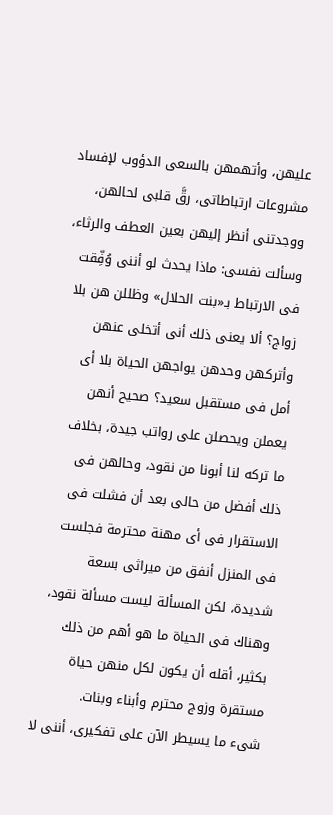عليهن، وأتهمهن بالسعى الدؤوب لإفساد مشروعات ارتباطاتى، رقَّ قلبى لحالهن، ووجدتنى أنظر إليهن بعين العطف والرثاء، وسألت نفسى: ماذا يحدث لو أننى وُفِّقت فى الارتباط بـ«بنت الحلال» وظللن هن بلا زواج؟ ألا يعنى ذلك أنى أتخلى عنهن وأتركهن وحدهن يواجهن الحياة بلا أى أمل فى مستقبل سعيد؟ صحيح أنهن يعملن ويحصلن على رواتب جيدة، بخلاف ما تركه لنا أبونا من نقود، وحالهن فى ذلك أفضل من حالى بعد أن فشلت فى الاستقرار فى أى مهنة محترمة فجلست فى المنزل أنفق من ميراثى بسعة شديدة، لكن المسألة ليست مسألة نقود، وهناك فى الحياة ما هو أهم من ذلك بكثير، أقله أن يكون لكل منهن حياة مستقرة وزوج محترم وأبناء وبنات.
شىء ما يسيطر الآن على تفكيرى، أننى لا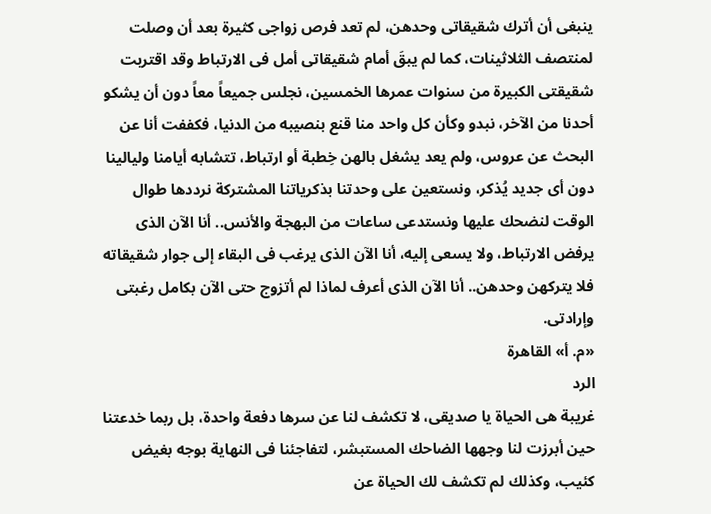ينبغى أن أترك شقيقاتى وحدهن، لم تعد فرص زواجى كثيرة بعد أن وصلت لمنتصف الثلاثينات، كما لم يبقَ أمام شقيقاتى أمل فى الارتباط وقد اقتربت شقيقتى الكبيرة من سنوات عمرها الخمسين، نجلس جميعاً معاً دون أن يشكو أحدنا من الآخر، نبدو وكأن كل واحد منا قنع بنصيبه من الدنيا، فكففت أنا عن البحث عن عروس، ولم يعد يشغل بالهن خِطبة أو ارتباط، تتشابه أيامنا وليالينا دون أى جديد يُذكر، ونستعين على وحدتنا بذكرياتنا المشتركة نرددها طوال الوقت لنضحك عليها ونستدعى ساعات من البهجة والأنس.. أنا الآن الذى يرفض الارتباط، ولا يسعى إليه، أنا الآن الذى يرغب فى البقاء إلى جوار شقيقاته فلا يتركهن وحدهن.. أنا الآن الذى أعرف لماذا لم أتزوج حتى الآن بكامل رغبتى وإرادتى.
«م. أ» القاهرة
الرد
غريبة هى الحياة يا صديقى، لا تكشف لنا عن سرها دفعة واحدة، بل ربما خدعتنا حين أبرزت لنا وجهها الضاحك المستبشر، لتفاجئنا فى النهاية بوجه بغيض كئيب، وكذلك لم تكشف لك الحياة عن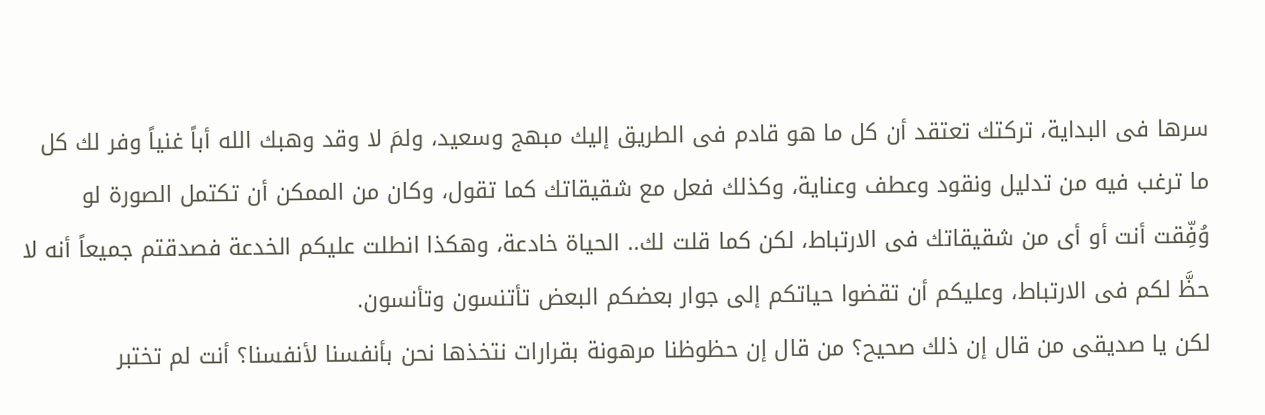سرها فى البداية، تركتك تعتقد أن كل ما هو قادم فى الطريق إليك مبهج وسعيد، ولمَ لا وقد وهبك الله أباً غنياً وفر لك كل ما ترغب فيه من تدليل ونقود وعطف وعناية، وكذلك فعل مع شقيقاتك كما تقول، وكان من الممكن أن تكتمل الصورة لو وُفِّقت أنت أو أى من شقيقاتك فى الارتباط، لكن كما قلت لك.. الحياة خادعة، وهكذا انطلت عليكم الخدعة فصدقتم جميعاً أنه لا حظَّ لكم فى الارتباط، وعليكم أن تقضوا حياتكم إلى جوار بعضكم البعض تأتنسون وتأنسون.
لكن يا صديقى من قال إن ذلك صحيح؟ من قال إن حظوظنا مرهونة بقرارات نتخذها نحن بأنفسنا لأنفسنا؟ أنت لم تختبر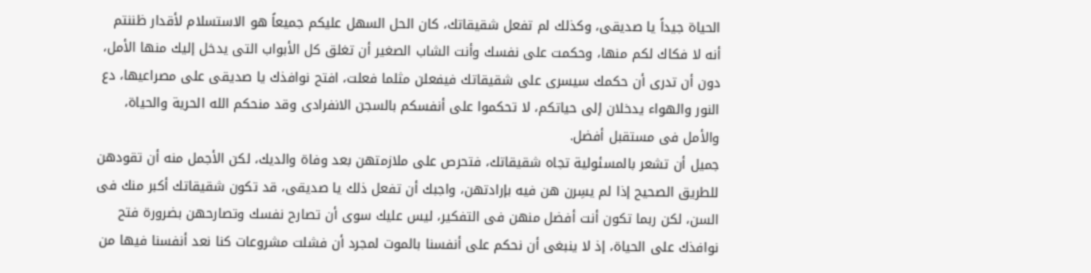الحياة جيداً يا صديقى، وكذلك لم تفعل شقيقاتك، كان الحل السهل عليكم جميعاً هو الاستسلام لأقدار ظننتم أنه لا فكاك لكم منها، وحكمت على نفسك وأنت الشاب الصغير أن تغلق كل الأبواب التى يدخل إليك منها الأمل، دون أن تدرى أن حكمك سيسرى على شقيقاتك فيفعلن مثلما فعلت، افتح نوافذك يا صديقى على مصراعيها، دع النور والهواء يدخلان إلى حياتكم، لا تحكموا على أنفسكم بالسجن الانفرادى وقد منحكم الله الحرية والحياة، والأمل فى مستقبل أفضل.
جميل أن تشعر بالمسئولية تجاه شقيقاتك، فتحرص على ملازمتهن بعد وفاة والديك، لكن الأجمل منه أن تقودهن للطريق الصحيح إذا لم يسِرن هن فيه بإرادتهن، واجبك أن تفعل ذلك يا صديقى، قد تكون شقيقاتك أكبر منك فى السن، لكن ربما تكون أنت أفضل منهن فى التفكير، ليس عليك سوى أن تصارح نفسك وتصارحهن بضرورة فتح نوافذك على الحياة، إذ لا ينبغى أن نحكم على أنفسنا بالموت لمجرد أن فشلت مشروعات كنا نعد أنفسنا فيها من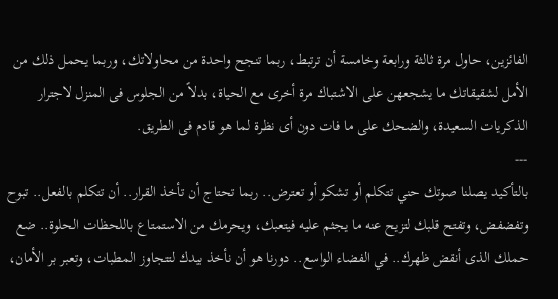الفائزين، حاول مرة ثالثة ورابعة وخامسة أن ترتبط، ربما تنجح واحدة من محاولاتك، وربما يحمل ذلك من الأمل لشقيقاتك ما يشجعهن على الاشتباك مرة أخرى مع الحياة، بدلاً من الجلوس فى المنزل لاجترار الذكريات السعيدة، والضحك على ما فات دون أى نظرة لما هو قادم فى الطريق.
---
بالتأكيد يصلنا صوتك حني تتكلم أو تشكو أو تعترض.. ربما تحتاج أن تأخذ القرار.. أن تتكلم بالفعل.. تبوح وتفضفض، وتفتح قلبك لتزيح عنه ما يجثم عليه فيتعبك، ويحرمك من الاستمتاع باللحظات الحلوة.. ضع حملك الذى أنقض ظهرك.. في الفضاء الواسع.. دورنا هو أن نأخذ بيدك لتتجاوز المطبات، وتعبر بر الأمان،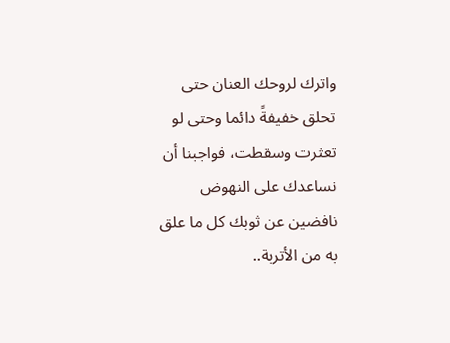واترك لروحك العنان حتى تحلق خفيفةً دائما وحتى لو تعثرت وسقطت، فواجبنا أن نساعدك على النهوض نافضين عن ثوبك كل ما علق به من الأتربة..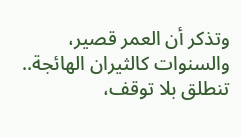وتذكر أن العمر قصير، والسنوات كالثيران الهائجة.. تنطلق بلا توقف،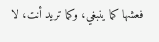فعشها كما ينبغي، وكما تريد أنت، لا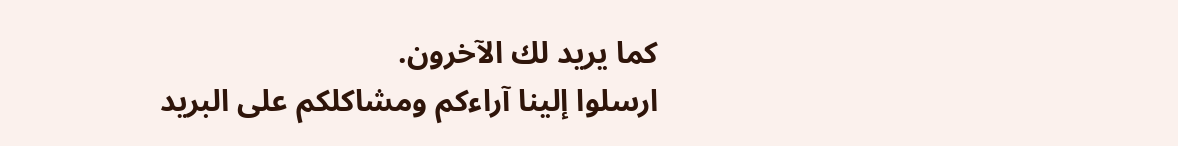كما يريد لك الآخرون.
ارسلوا إلينا آراءكم ومشاكلكم على البريد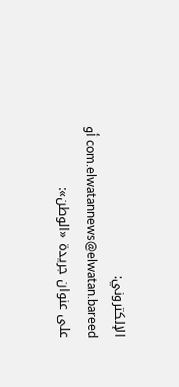الإلكتروني:
com.elwatannews@elwatan.bareed أو على عنوان جريدة «الوطن»: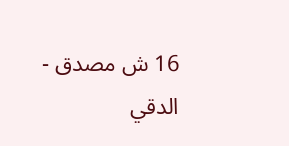16 ش مصدق - الدقي